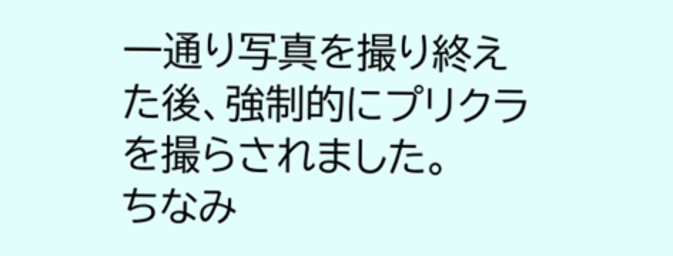一通り写真を撮り終えた後、強制的にプリクラを撮らされました。
ちなみ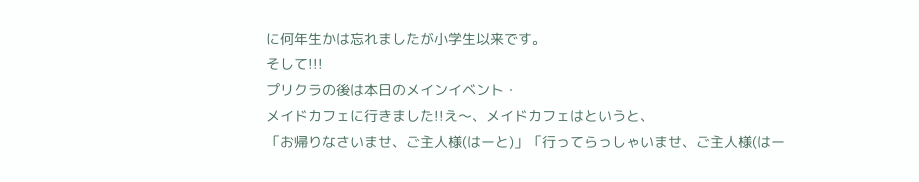に何年生かは忘れましたが小学生以来です。
そして!!!
プリクラの後は本日のメインイベント・
メイドカフェに行きました!!え〜、メイドカフェはというと、
「お帰りなさいませ、ご主人様(はーと)」「行ってらっしゃいませ、ご主人様(はー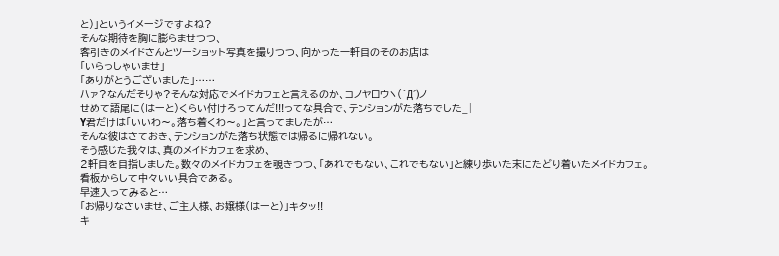と)」というイメージですよね?
そんな期待を胸に膨らませつつ、
客引きのメイドさんとツーショット写真を撮りつつ、向かった一軒目のそのお店は
「いらっしゃいませ」
「ありがとうございました」……
ハァ?なんだそりゃ?そんな対応でメイドカフェと言えるのか、コノヤロウヽ(`Д´)ノ
せめて語尾に(はーと)くらい付けろってんだ!!!ってな具合で、テンションがた落ちでした_|
Y君だけは「いいわ〜。落ち着くわ〜。」と言ってましたが…
そんな彼はさておき、テンションがた落ち状態では帰るに帰れない。
そう感じた我々は、真のメイドカフェを求め、
2軒目を目指しました。数々のメイドカフェを覗きつつ、「あれでもない、これでもない」と練り歩いた末にたどり着いたメイドカフェ。
看板からして中々いい具合である。
早速入ってみると…
「お帰りなさいませ、ご主人様、お嬢様(はーと)」キタッ!!
キ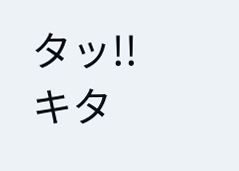タッ!!
キタ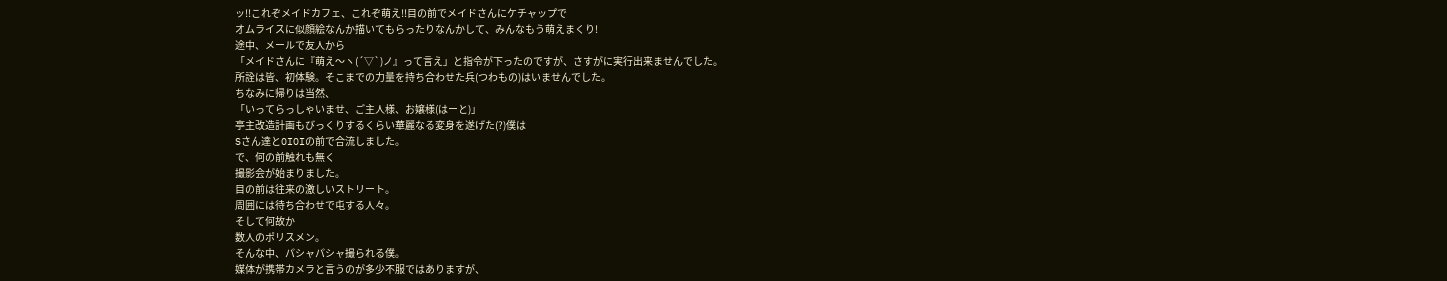ッ!!これぞメイドカフェ、これぞ萌え!!目の前でメイドさんにケチャップで
オムライスに似顔絵なんか描いてもらったりなんかして、みんなもう萌えまくり!
途中、メールで友人から
「メイドさんに『萌え〜ヽ(´▽`)ノ』って言え」と指令が下ったのですが、さすがに実行出来ませんでした。
所詮は皆、初体験。そこまでの力量を持ち合わせた兵(つわもの)はいませんでした。
ちなみに帰りは当然、
「いってらっしゃいませ、ご主人様、お嬢様(はーと)」
亭主改造計画もびっくりするくらい華麗なる変身を遂げた(?)僕は
Sさん達とOIOIの前で合流しました。
で、何の前触れも無く
撮影会が始まりました。
目の前は往来の激しいストリート。
周囲には待ち合わせで屯する人々。
そして何故か
数人のポリスメン。
そんな中、パシャパシャ撮られる僕。
媒体が携帯カメラと言うのが多少不服ではありますが、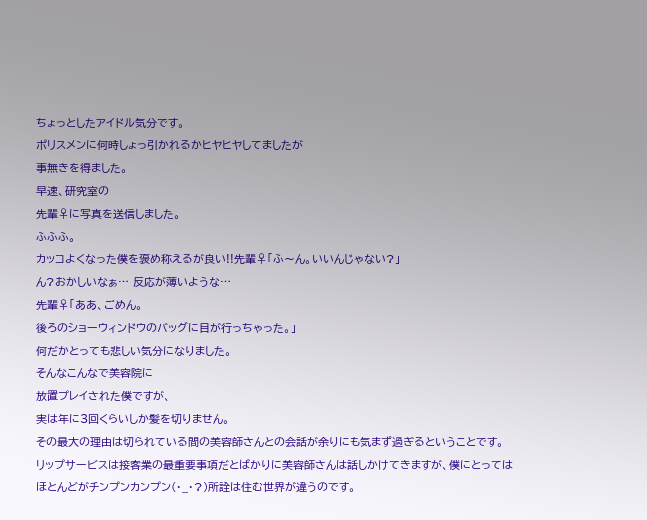ちょっとしたアイドル気分です。
ポリスメンに何時しょっ引かれるかヒヤヒヤしてましたが
事無きを得ました。
早速、研究室の
先輩♀に写真を送信しました。
ふふふ。
カッコよくなった僕を褒め称えるが良い!!先輩♀「ふ〜ん。いいんじゃない?」
ん?おかしいなぁ… 反応が薄いような…
先輩♀「ああ、ごめん。
後ろのショーウィンドウのバッグに目が行っちゃった。」
何だかとっても悲しい気分になりました。
そんなこんなで美容院に
放置プレイされた僕ですが、
実は年に3回くらいしか髪を切りません。
その最大の理由は切られている間の美容師さんとの会話が余りにも気まず過ぎるということです。
リップサービスは接客業の最重要事項だとばかりに美容師さんは話しかけてきますが、僕にとっては
ほとんどがチンプンカンプン(・_・?)所詮は住む世界が違うのです。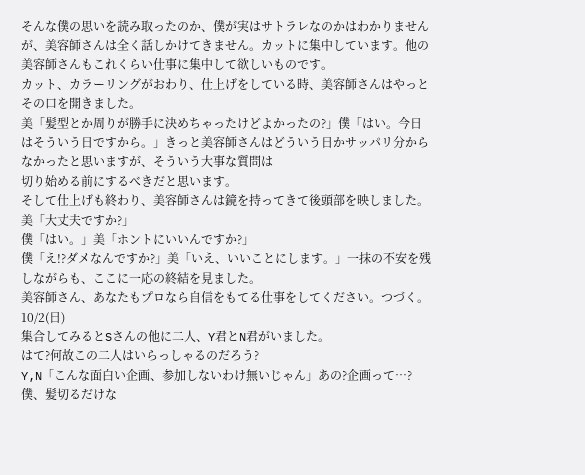そんな僕の思いを読み取ったのか、僕が実はサトラレなのかはわかりませんが、美容師さんは全く話しかけてきません。カットに集中しています。他の美容師さんもこれくらい仕事に集中して欲しいものです。
カット、カラーリングがおわり、仕上げをしている時、美容師さんはやっとその口を開きました。
美「髪型とか周りが勝手に決めちゃったけどよかったの?」僕「はい。今日はそういう日ですから。」きっと美容師さんはどういう日かサッパリ分からなかったと思いますが、そういう大事な質問は
切り始める前にするべきだと思います。
そして仕上げも終わり、美容師さんは鏡を持ってきて後頭部を映しました。
美「大丈夫ですか?」
僕「はい。」美「ホントにいいんですか?」
僕「え!?ダメなんですか?」美「いえ、いいことにします。」一抹の不安を残しながらも、ここに一応の終結を見ました。
美容師さん、あなたもプロなら自信をもてる仕事をしてください。つづく。
10/2(日)
集合してみるとSさんの他に二人、Y君とN君がいました。
はて?何故この二人はいらっしゃるのだろう?
Y,N「こんな面白い企画、参加しないわけ無いじゃん」あの?企画って…? 僕、髪切るだけな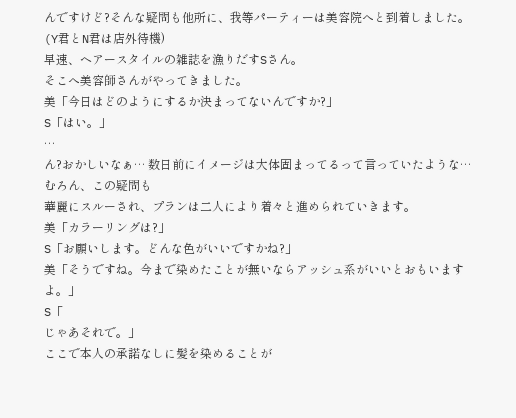んですけど?そんな疑問も他所に、我等パーティーは美容院へと到着しました。
(Y君とN君は店外待機)
早速、ヘアースタイルの雑誌を漁りだすSさん。
そこへ美容師さんがやってきました。
美「今日はどのようにするか決まってないんですか?」
S「はい。」
…
ん?おかしいなぁ… 数日前にイメージは大体固まってるって言っていたような…
むろん、この疑問も
華麗にスルーされ、プランは二人により着々と進められていきます。
美「カラーリングは?」
S「お願いします。どんな色がいいですかね?」
美「そうですね。今まで染めたことが無いならアッシュ系がいいとおもいますよ。」
S「
じゃあそれで。」
ここで本人の承諾なしに髪を染めることが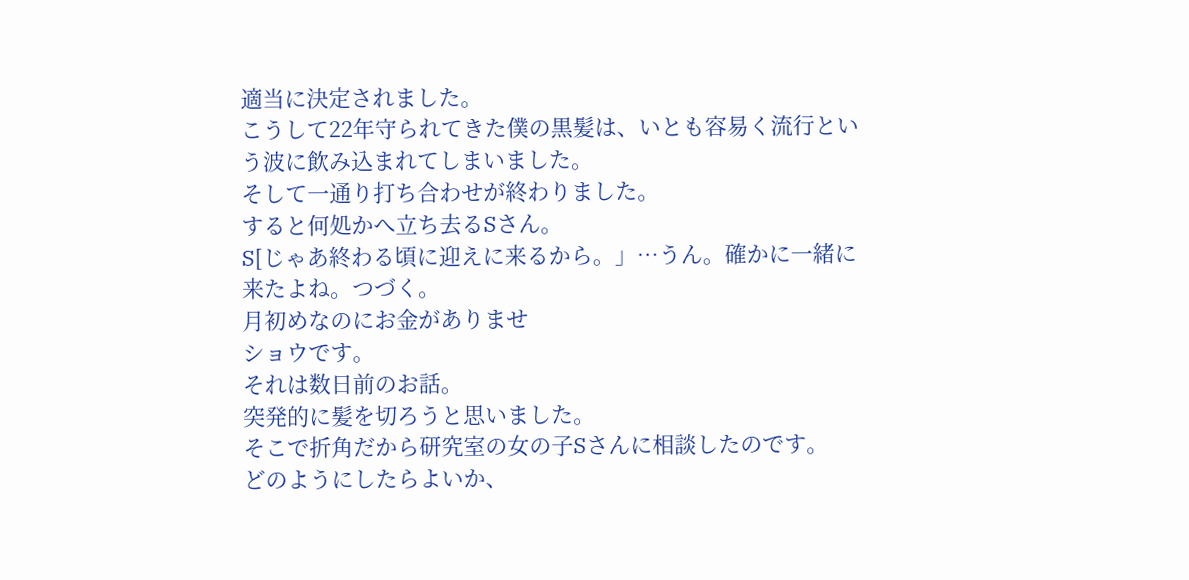適当に決定されました。
こうして22年守られてきた僕の黒髪は、いとも容易く流行という波に飲み込まれてしまいました。
そして一通り打ち合わせが終わりました。
すると何処かへ立ち去るSさん。
S[じゃあ終わる頃に迎えに来るから。」…うん。確かに一緒に来たよね。つづく。
月初めなのにお金がありませ
ショウです。
それは数日前のお話。
突発的に髪を切ろうと思いました。
そこで折角だから研究室の女の子Sさんに相談したのです。
どのようにしたらよいか、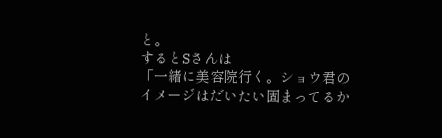と。
するとSさんは
「一緒に美容院行く。ショウ君の
イメージはだいたい固まってるか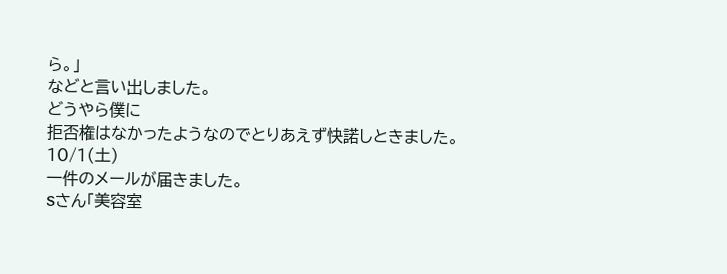ら。」
などと言い出しました。
どうやら僕に
拒否権はなかったようなのでとりあえず快諾しときました。
10/1(土)
一件のメールが届きました。
Sさん「美容室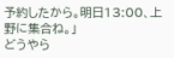予約したから。明日13:00、上野に集合ね。」
どうやら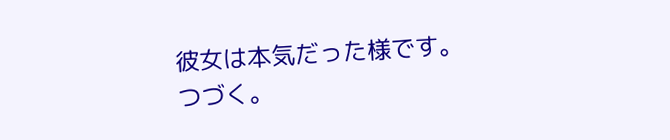彼女は本気だった様です。つづく。